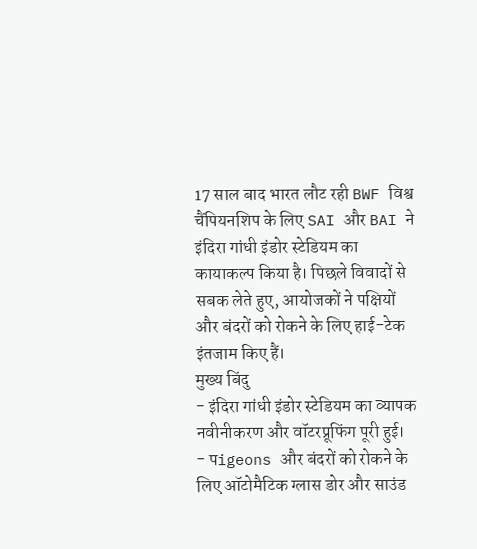17 साल बाद भारत लौट रही BWF विश्व चैंपियनशिप के लिए SAI और BAI ने इंदिरा गांधी इंडोर स्टेडियम का कायाकल्प किया है। पिछले विवादों से सबक लेते हुए, आयोजकों ने पक्षियों और बंदरों को रोकने के लिए हाई-टेक इंतजाम किए हैं।
मुख्य बिंदु
- इंदिरा गांधी इंडोर स्टेडियम का व्यापक नवीनीकरण और वॉटरप्रूफिंग पूरी हुई।
- पigeons और बंदरों को रोकने के लिए ऑटोमैटिक ग्लास डोर और साउंड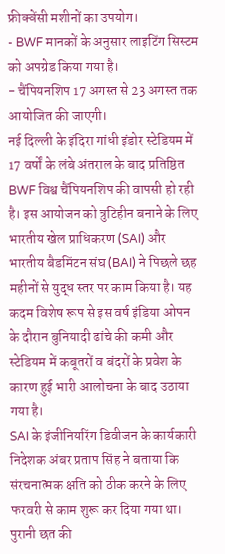फ्रीक्वेंसी मशीनों का उपयोग।
- BWF मानकों के अनुसार लाइटिंग सिस्टम को अपग्रेड किया गया है।
- चैंपियनशिप 17 अगस्त से 23 अगस्त तक आयोजित की जाएगी।
नई दिल्ली के इंदिरा गांधी इंडोर स्टेडियम में 17 वर्षों के लंबे अंतराल के बाद प्रतिष्ठित BWF विश्व चैंपियनशिप की वापसी हो रही है। इस आयोजन को त्रुटिहीन बनाने के लिए भारतीय खेल प्राधिकरण (SAI) और भारतीय बैडमिंटन संघ (BAI) ने पिछले छह महीनों से युद्ध स्तर पर काम किया है। यह कदम विशेष रूप से इस वर्ष इंडिया ओपन के दौरान बुनियादी ढांचे की कमी और स्टेडियम में कबूतरों व बंदरों के प्रवेश के कारण हुई भारी आलोचना के बाद उठाया गया है।
SAI के इंजीनियरिंग डिवीजन के कार्यकारी निदेशक अंबर प्रताप सिंह ने बताया कि संरचनात्मक क्षति को ठीक करने के लिए फरवरी से काम शुरू कर दिया गया था। पुरानी छत की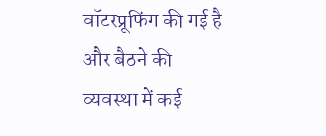वॉटरप्रूफिंग की गई है और बैठने की व्यवस्था में कई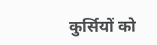कुर्सियों को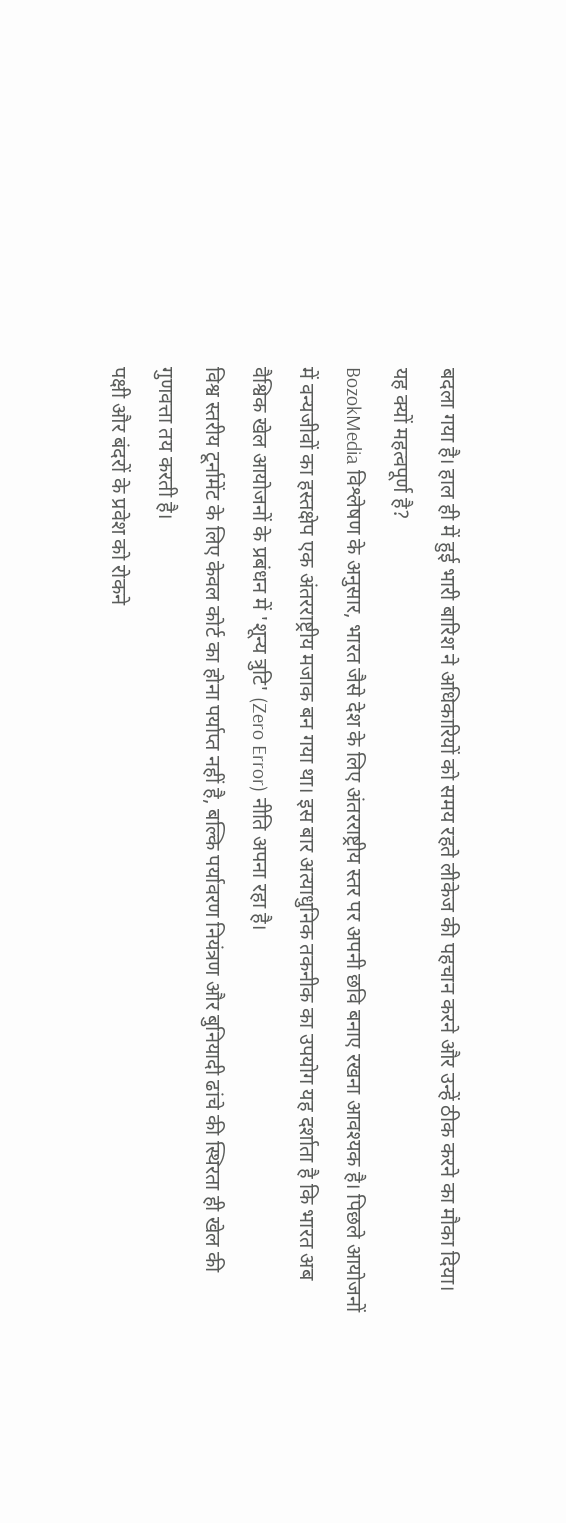बदला गया है। हाल ही में हुई भारी बारिश ने अधिकारियों को समय रहते लीकेज की पहचान करने और उन्हें ठीक करने का मौका दिया।
यह क्यों महत्वपूर्ण है?
BozokMedia विश्लेषण के अनुसार, भारत जैसे देश के लिए अंतरराष्ट्रीय स्तर पर अपनी छवि बनाए रखना आवश्यक है। पिछले आयोजनों में वन्यजीवों का हस्तक्षेप एक अंतरराष्ट्रीय मजाक बन गया था। इस बार अत्याधुनिक तकनीक का उपयोग यह दर्शाता है कि भारत अब वैश्विक खेल आयोजनों के प्रबंधन में 'शून्य त्रुटि' (Zero Error) नीति अपना रहा है।
विश्व स्तरीय टूर्नामेंट के लिए केवल कोर्ट का होना पर्याप्त नहीं है, बल्कि पर्यावरण नियंत्रण और बुनियादी ढांचे की स्थिरता ही खेल की गुणवत्ता तय करती है।
पक्षी और बंदरों के प्रवेश को रोकने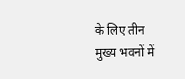के लिए तीन मुख्य भवनों में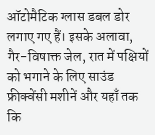ऑटोमैटिक ग्लास डबल डोर लगाए गए हैं। इसके अलावा, गैर-विषाक्त जेल, रात में पक्षियों को भगाने के लिए साउंड फ्रीक्वेंसी मशीनें और यहाँ तक कि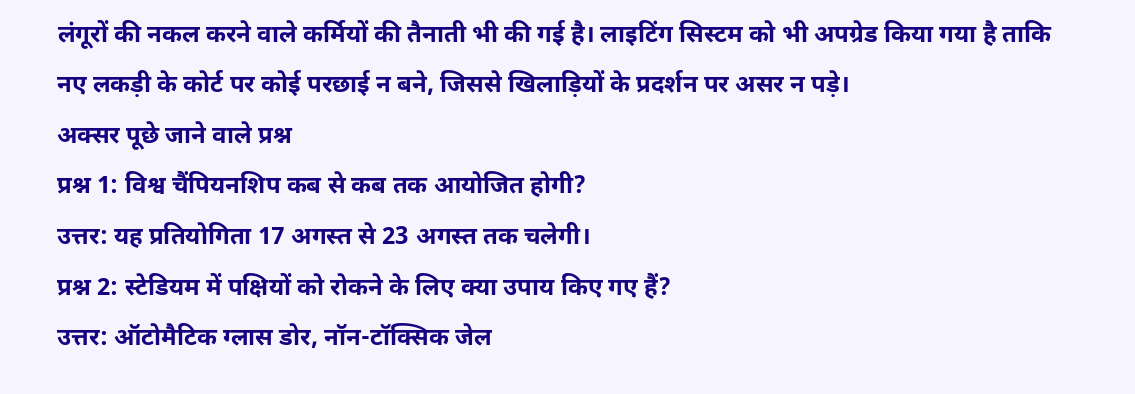लंगूरों की नकल करने वाले कर्मियों की तैनाती भी की गई है। लाइटिंग सिस्टम को भी अपग्रेड किया गया है ताकि नए लकड़ी के कोर्ट पर कोई परछाई न बने, जिससे खिलाड़ियों के प्रदर्शन पर असर न पड़े।
अक्सर पूछे जाने वाले प्रश्न
प्रश्न 1: विश्व चैंपियनशिप कब से कब तक आयोजित होगी?
उत्तर: यह प्रतियोगिता 17 अगस्त से 23 अगस्त तक चलेगी।
प्रश्न 2: स्टेडियम में पक्षियों को रोकने के लिए क्या उपाय किए गए हैं?
उत्तर: ऑटोमैटिक ग्लास डोर, नॉन-टॉक्सिक जेल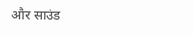और साउंड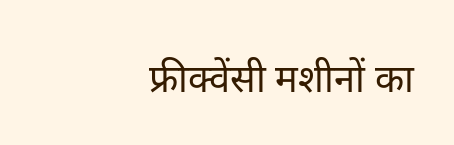फ्रीक्वेंसी मशीनों का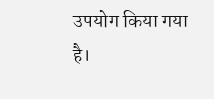उपयोग किया गया है।